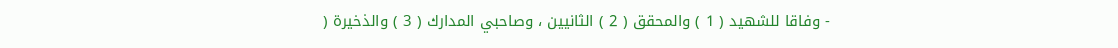- وفاقا للشهيد ( 1 ) والمحقق ( 2 ) الثانيين ، وصاحبي المدارك ( 3 ) والذخيرة (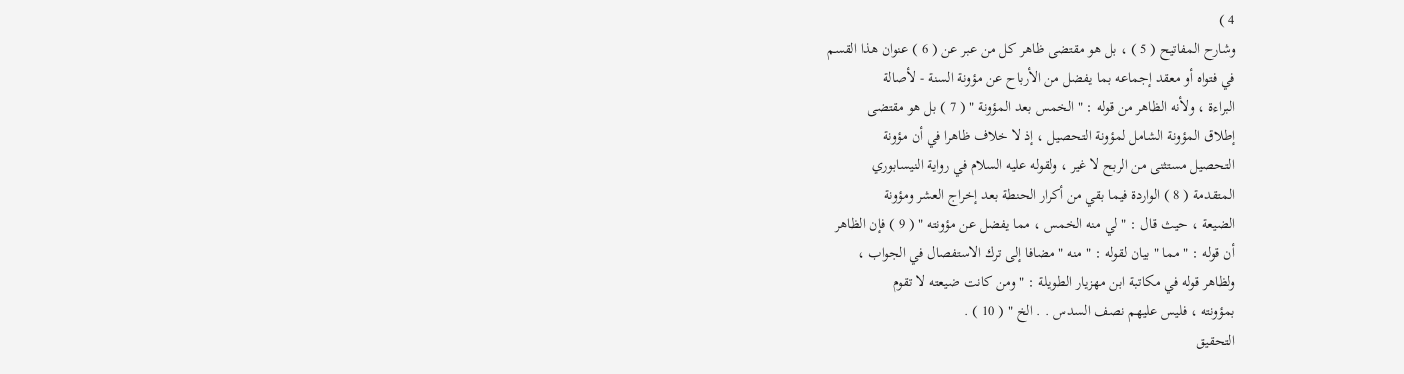4 )
وشارح المفاتيح ( 5 ) ، بل هو مقتضى ظاهر كل من عبر عن ( 6 ) عنوان هذا القسم
في فتواه أو معقد إجماعه بما يفضل من الأرباح عن مؤونة السنة - لأصالة
البراءة ، ولأنه الظاهر من قوله : " الخمس بعد المؤونة " ( 7 ) بل هو مقتضى
إطلاق المؤونة الشامل لمؤونة التحصيل ، إذ لا خلاف ظاهرا في أن مؤونة
التحصيل مستثنى من الربح لا غير ، ولقوله عليه السلام في رواية النيسابوري
المتقدمة ( 8 ) الواردة فيما بقي من أكرار الحنطة بعد إخراج العشر ومؤونة
الضيعة ، حيث قال : " لي منه الخمس ، مما يفضل عن مؤونته " ( 9 ) فإن الظاهر
أن قوله : " مما " بيان لقوله : " منه " مضافا إلى ترك الاستفصال في الجواب ،
ولظاهر قوله في مكاتبة ابن مهزيار الطويلة : " ومن كانت ضيعته لا تقوم
بمؤونته ، فليس عليهم نصف السدس . . الخ " ( 10 ) .
التحقيق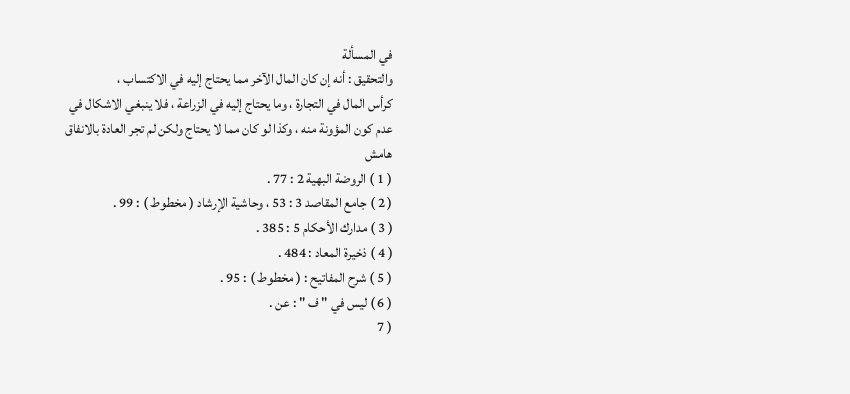في المسألة
والتحقيق : أنه إن كان المال الآخر مما يحتاج إليه في الاكتساب ،
كرأس المال في التجارة ، وما يحتاج إليه في الزراعة ، فلا ينبغي الاشكال في
عدم كون المؤونة منه ، وكذا لو كان مما لا يحتاج ولكن لم تجر العادة بالانفاق
هامش
( 1 ) الروضة البهية 2 : 77 .
( 2 ) جامع المقاصد 3 : 53 ، وحاشية الإرشاد ( مخطوط ) : 99 .
( 3 ) مدارك الأحكام 5 : 385 .
( 4 ) ذخيرة المعاد : 484 .
( 5 ) شرح المفاتيح : ( مخطوط ) : 95 .
( 6 ) ليس في " ف " : عن .
( 7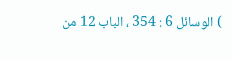) الوسائل 6 : 354 ، الباب 12 من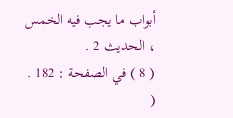أبواب ما يجب فيه الخمس ، الحديث 2 .
( 8 ) في الصفحة : 182 .
(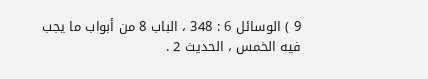9 ) الوسائل 6 : 348 ، الباب 8 من أبواب ما يجب فيه الخمس ، الحديث 2 .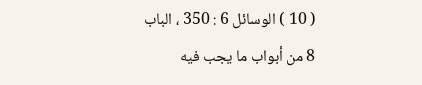( 10 ) الوسائل 6 : 350 ، الباب 8 من أبواب ما يجب فيه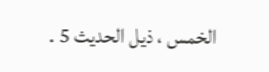الخمس ، ذيل الحديث 5 .